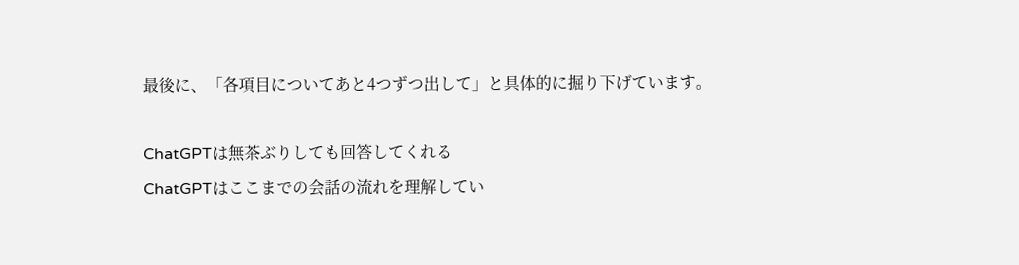最後に、「各項目についてあと4つずつ出して」と具体的に掘り下げています。

ChatGPTは無茶ぶりしても回答してくれる
ChatGPTはここまでの会話の流れを理解してい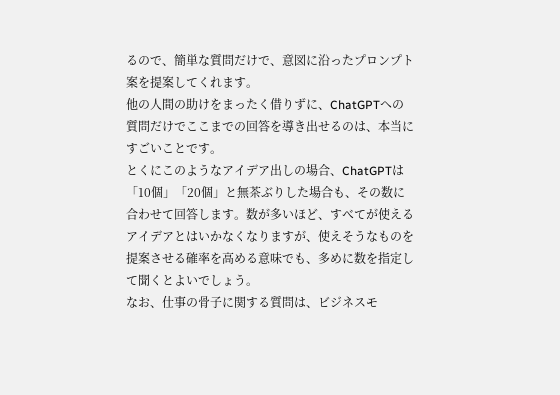るので、簡単な質問だけで、意図に沿ったプロンプト案を提案してくれます。
他の人間の助けをまったく借りずに、ChatGPTへの質問だけでここまでの回答を導き出せるのは、本当にすごいことです。
とくにこのようなアイデア出しの場合、ChatGPTは「10個」「20個」と無茶ぶりした場合も、その数に合わせて回答します。数が多いほど、すべてが使えるアイデアとはいかなくなりますが、使えそうなものを提案させる確率を高める意味でも、多めに数を指定して聞くとよいでしょう。
なお、仕事の骨子に関する質問は、ビジネスモ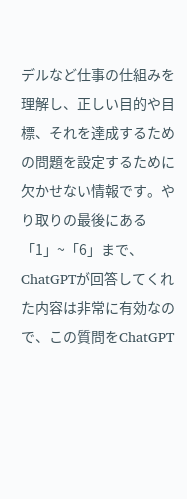デルなど仕事の仕組みを理解し、正しい目的や目標、それを達成するための問題を設定するために欠かせない情報です。やり取りの最後にある「1」~「6」まで、ChatGPTが回答してくれた内容は非常に有効なので、この質問をChatGPT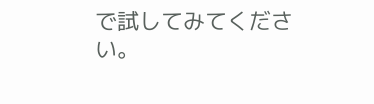で試してみてください。